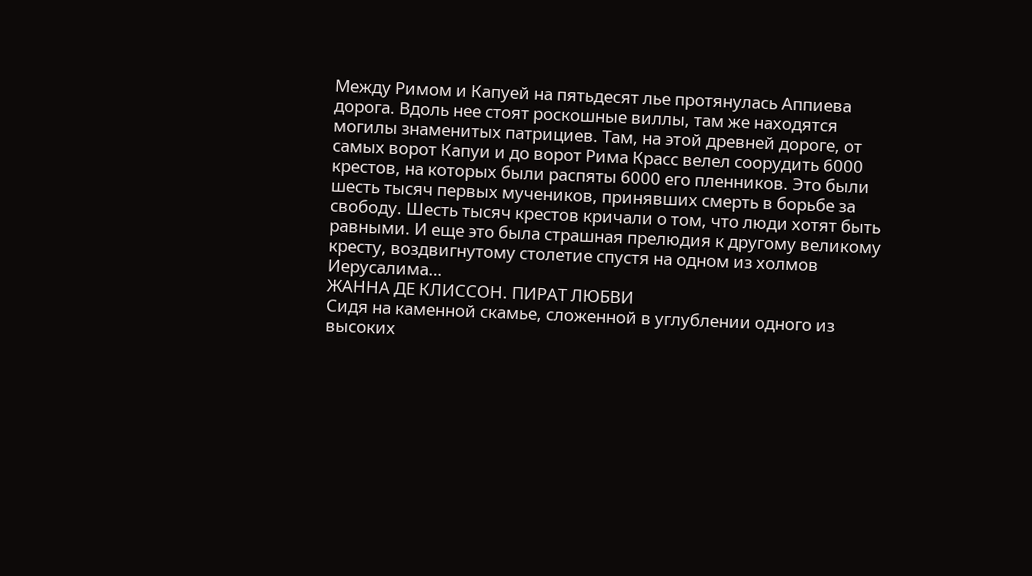Между Римом и Капуей на пятьдесят лье протянулась Аппиева дорога. Вдоль нее стоят роскошные виллы, там же находятся могилы знаменитых патрициев. Там, на этой древней дороге, от самых ворот Капуи и до ворот Рима Красс велел соорудить 6000 крестов, на которых были распяты 6000 его пленников. Это были шесть тысяч первых мучеников, принявших смерть в борьбе за свободу. Шесть тысяч крестов кричали о том, что люди хотят быть равными. И еще это была страшная прелюдия к другому великому кресту, воздвигнутому столетие спустя на одном из холмов Иерусалима…
ЖАННА ДЕ КЛИССОН. ПИРАТ ЛЮБВИ
Сидя на каменной скамье, сложенной в углублении одного из высоких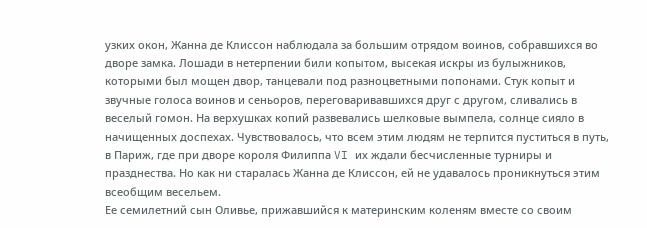узких окон, Жанна де Клиссон наблюдала за большим отрядом воинов, собравшихся во дворе замка. Лошади в нетерпении били копытом, высекая искры из булыжников, которыми был мощен двор, танцевали под разноцветными попонами. Стук копыт и звучные голоса воинов и сеньоров, переговаривавшихся друг с другом, сливались в веселый гомон. На верхушках копий развевались шелковые вымпела, солнце сияло в начищенных доспехах. Чувствовалось, что всем этим людям не терпится пуститься в путь, в Париж, где при дворе короля Филиппа VI их ждали бесчисленные турниры и празднества. Но как ни старалась Жанна де Клиссон, ей не удавалось проникнуться этим всеобщим весельем.
Ее семилетний сын Оливье, прижавшийся к материнским коленям вместе со своим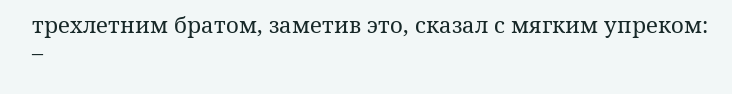трехлетним братом, заметив это, сказал с мягким упреком:
–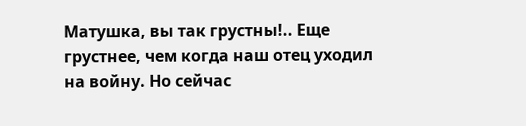Матушка, вы так грустны!.. Еще грустнее, чем когда наш отец уходил на войну. Но сейчас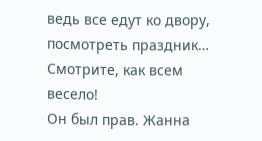ведь все едут ко двору, посмотреть праздник… Смотрите, как всем весело!
Он был прав. Жанна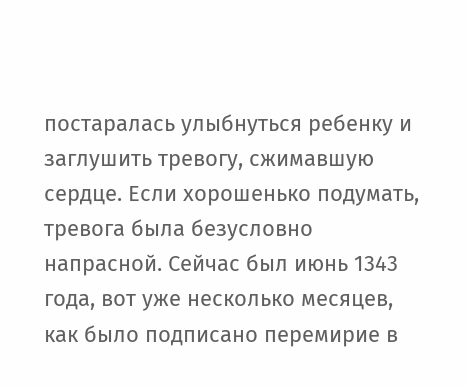постаралась улыбнуться ребенку и заглушить тревогу, сжимавшую сердце. Если хорошенько подумать, тревога была безусловно напрасной. Сейчас был июнь 1343 года, вот уже несколько месяцев, как было подписано перемирие в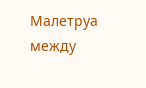Малетруа между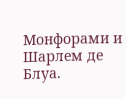Монфорами и Шарлем де Блуа.